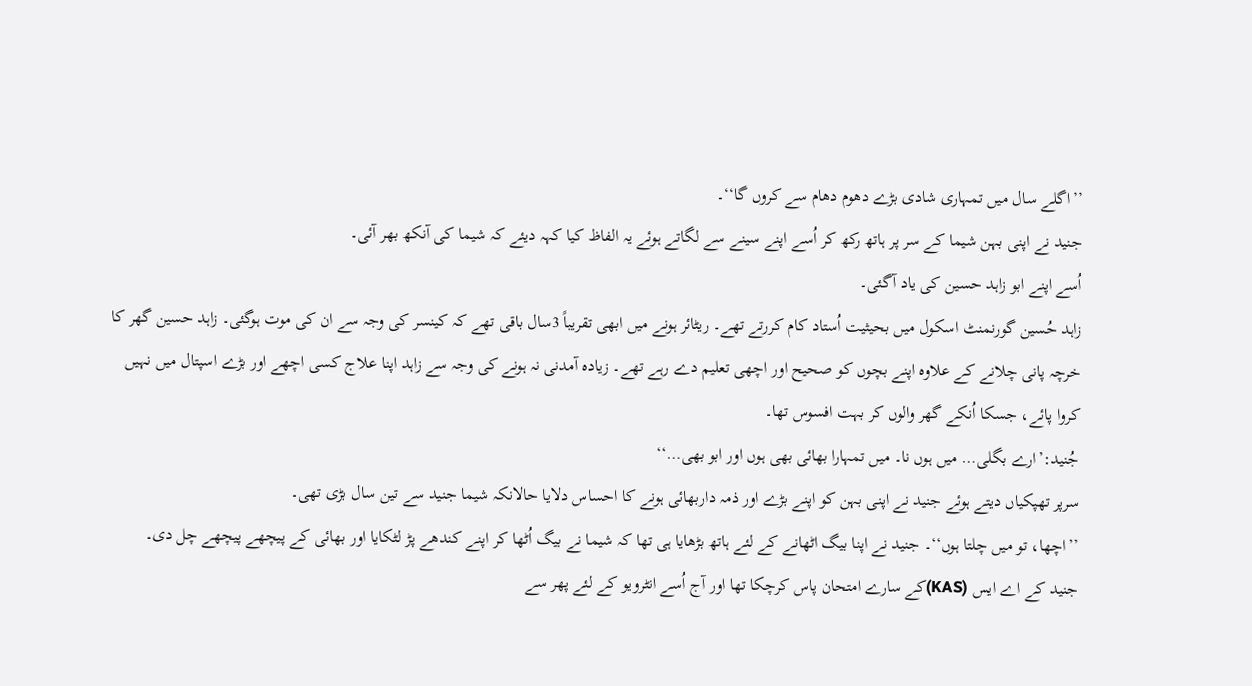’’اگلے سال میں تمہاری شادی بڑے دھوم دھام سے کروں گا‘‘۔
جنید نے اپنی بہن شیما کے سر پر ہاتھ رکھ کر اُسے اپنے سینے سے لگاتے ہوئے یہ الفاظ کیا کہہ دیئے کہ شیما کی آنکھ بھر آئی۔
اُسے اپنے ابو زاہد حسین کی یاد آگئی۔
زاہد حُسین گورنمنٹ اسکول میں بحیثیت اُستاد کام کررتے تھے۔ ریٹائر ہونے میں ابھی تقریباً 3سال باقی تھے کہ کینسر کی وجہ سے ان کی موت ہوگئی۔ زاہد حسین گھر کا خرچہ پانی چلانے کے علاوہ اپنے بچوں کو صحیح اور اچھی تعلیم دے رہے تھے۔ زیادہ آمدنی نہ ہونے کی وجہ سے زاہد اپنا علاج کسی اچھے اور بڑے اسپتال میں نہیں کروا پائے، جسکا اُنکے گھر والوں کر بہت افسوس تھا۔
جُنید:’ارے بگلی… میں ہوں نا۔ میں تمہارا بھائی بھی ہوں اور ابو بھی…‘‘
سرپر تھپکیاں دیتے ہوئے جنید نے اپنی بہن کو اپنے بڑے اور ذمہ داربھائی ہونے کا احساس دلایا حالانکہ شیما جنید سے تین سال بڑی تھی۔
’’اچھا، تو میں چلتا ہوں‘‘۔ جنید نے اپنا بیگ اٹھانے کے لئے ہاتھ بڑھایا ہی تھا کہ شیما نے بیگ اُٹھا کر اپنے کندھے پڑ لٹکایا اور بھائی کے پیچھے پیچھے چل دی۔
جنید کے اے ایس (KAS)کے سارے امتحان پاس کرچکا تھا اور آج اُسے انٹرویو کے لئے پھر سے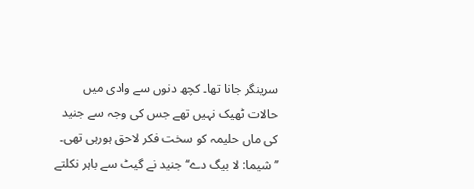سرینگر جانا تھا۔ کچھ دنوں سے وادی میں حالات ٹھیک نہیں تھے جس کی وجہ سے جنید کی ماں حلیمہ کو سخت فکر لاحق ہورہی تھی۔
’’شیما: لا بیگ دے‘‘ جنید نے گیٹ سے باہر نکلتے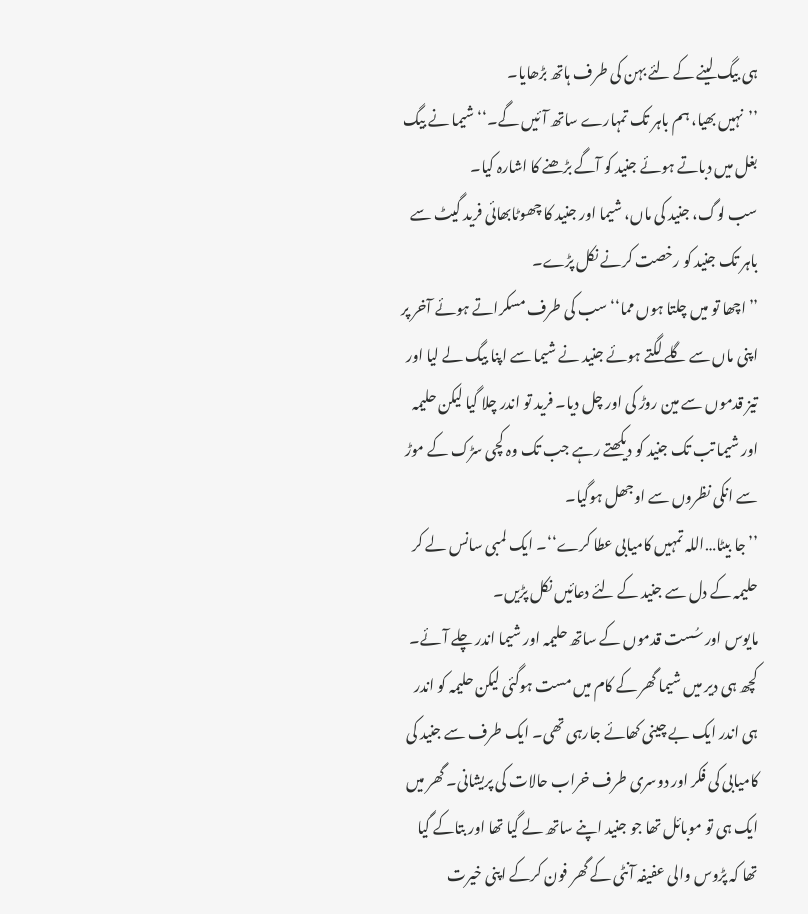ہی بیگ لینے کے لئے بہن کی طرف ہاتھ بڑھایا۔
’’نہیں بھیا، ہم باہر تک تمہارے ساتھ آئیں گے۔‘‘ شیما نے بیگ بغل میں دباتے ہوئے جنید کو آگے بڑھنے کا اشارہ کیا۔
سب لوگ، جنید کی ماں، شیما اور جنید کا چھوٹابھائی فرید گیٹ سے باہر تک جنید کو رخصت کرنے نکل پڑے۔
’’اچھا تو میں چلتا ہوں مما‘‘ سب کی طرف مسکراتے ہوئے آخر پر اپنی ماں سے گلے لگتے ہوئے جنید نے شیما سے اپنا بیگ لے لیا اور تیز قدموں سے مین روڑ کی اور چل دیا۔ فرید تو اندر چلا گیا لیکن حلیمہ اور شیما تب تک جنید کو دیکھتے رہے جب تک وہ کچی سڑک کے موڑ سے انکی نظروں سے اوجھل ہوگیا۔
’’جا بیٹا…اللہ تمہیں کامیابی عطا کرے‘‘۔ ایک لمبی سانس لے کر حلیمہ کے دل سے جنید کے لئے دعائیں نکل پڑیں۔
مایوس اور سُست قدموں کے ساتھ حلیمہ اور شیما اندر چلے آئے۔ کچھ ہی دیر میں شیما گھر کے کام میں مست ہوگئی لیکن حلیمہ کو اندر ہی اندر ایک بے چینی کھائے جارہی تھی۔ ایک طرف سے جنید کی کامیابی کی فکر اور دوسری طرف خراب حالات کی پریشانی۔ گھر میں ایک ہی تو موبائل تھا جو جنید اپنے ساتھ لے گیا تھا اور بتاکے گیا تھا کہ پڑوس والی عفیفہ آنٹی کے گھر فون کرکے اپنی خیرت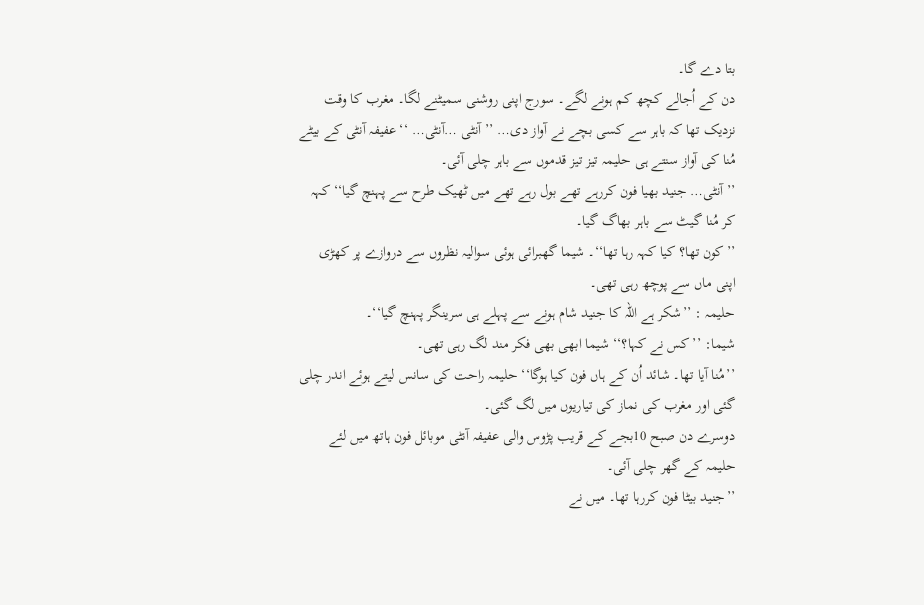بتا دے گا۔
دن کے اُجالے کچھ کم ہونے لگے۔ سورج اپنی روشنی سمیٹنے لگا۔ مغرب کا وقت نزدیک تھا کہ باہر سے کسی بچے نے آواز دی… ’’آنٹی …آنٹی… ‘‘عفیفہ آنٹی کے بیٹے مُنا کی آواز سنتے ہی حلیمہ تیز تیز قدموں سے باہر چلی آئی۔
’’آنٹی… جنید بھیا فون کررہے تھے بول رہے تھے میں ٹھیک طرح سے پہنچ گیا‘‘ کہہ کر مُنا گیٹ سے باہر بھاگ گیا۔
’’کون تھا؟ کیا کہہ رہا تھا‘‘۔ شیما گھبرائی ہوئی سوالیہ نظروں سے دروازے پر کھڑی اپنی ماں سے پوچھ رہی تھی۔
حلیمہ : ’’شکر ہے اللہ کا جنید شام ہونے سے پہلے ہی سرینگر پہنچ گیا‘‘۔
شیما: ’’کس نے کہا؟‘‘ شیما ابھی بھی فکر مند لگ رہی تھی۔
’’مُنا آیا تھا۔ شائد اُن کے ہاں فون کیا ہوگا‘‘ حلیمہ راحت کی سانس لیتے ہوئے اندر چلی گئی اور مغرب کی نماز کی تیاریوں میں لگ گئی۔
دوسرے دن صبح 10بجے کے قریب پڑوس والی عفیفہ آنٹی موبائل فون ہاتھ میں لئے حلیمہ کے گھر چلی آئی۔
’’جنید بیٹا فون کررہا تھا۔ میں نے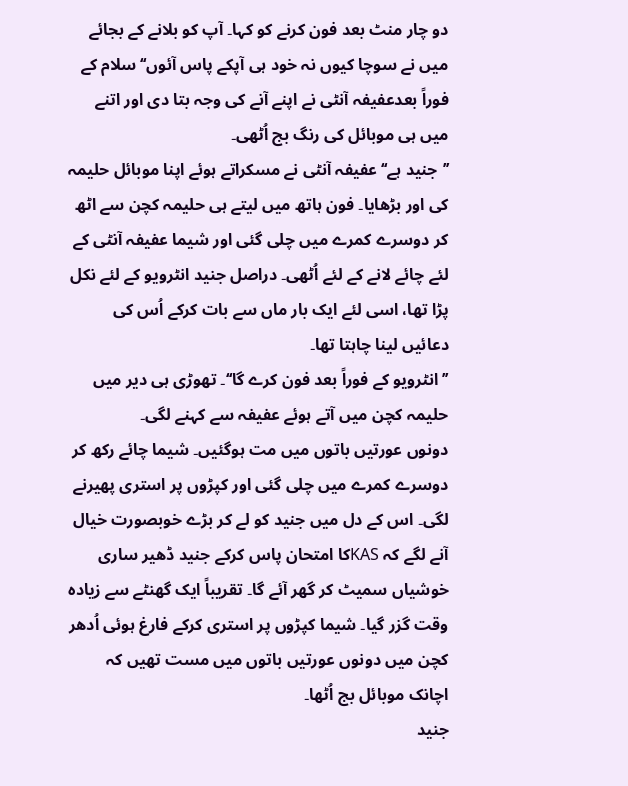دو چار منٹ بعد فون کرنے کو کہا۔ آپ کو بلانے کے بجائے میں نے سوچا کیوں نہ خود ہی آپکے پاس آئوں‘‘ سلام کے فوراً بعدعفیفہ آنٹی نے اپنے آنے کی وجہ بتا دی اور اتنے میں ہی موبائل کی رنگ بج اُٹھی۔
’’جنید ہے‘‘ عفیفہ آنٹی نے مسکراتے ہوئے اپنا موبائل حلیمہ کی اور بڑھایا۔ فون ہاتھ میں لیتے ہی حلیمہ کچن سے اٹھ کر دوسرے کمرے میں چلی گئی اور شیما عفیفہ آنٹی کے لئے چائے لانے کے لئے اُٹھی۔ دراصل جنید انٹرویو کے لئے نکل پڑا تھا، اسی لئے ایک بار ماں سے بات کرکے اُس کی دعائیں لینا چاہتا تھا۔
’’انٹرویو کے فوراً بعد فون کرے گا‘‘۔ تھوڑی ہی دیر میں حلیمہ کچن میں آتے ہوئے عفیفہ سے کہنے لگی۔
دونوں عورتیں باتوں میں مت ہوگئیں۔ شیما چائے رکھ کر دوسرے کمرے میں چلی گئی اور کپڑوں پر استری پھیرنے لگی۔ اس کے دل میں جنید کو لے کر بڑے خوبصورت خیال آنے لگے کہ KASکا امتحان پاس کرکے جنید ڈھیر ساری خوشیاں سمیٹ کر گھر آئے گا۔ تقریباً ایک گھنٹے سے زیادہ وقت گزر گیا۔ شیما کپڑوں پر استری کرکے فارغ ہوئی اُدھر کچن میں دونوں عورتیں باتوں میں مست تھیں کہ اچانک موبائل بج اُٹھا۔
جنید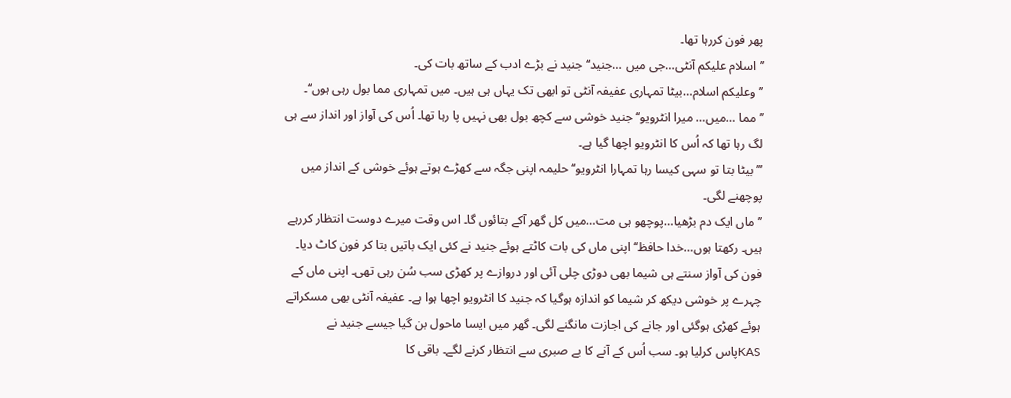پھر فون کررہا تھا۔
’’اسلام علیکم آنٹی…جی میں …جنید‘‘ جنید نے بڑے ادب کے ساتھ بات کی۔
’’وعلیکم اسلام…بیٹا تمہاری عفیفہ آنٹی تو ابھی تک یہاں ہی ہیں۔ میں تمہاری مما بول رہی ہوں‘‘۔
’’مما …میں… میرا انٹرویو‘‘ جنید خوشی سے کچھ بول بھی نہیں پا رہا تھا۔ اُس کی آواز اور انداز سے ہی لگ رہا تھا کہ اُس کا انٹرویو اچھا گیا ہے۔
’’’بیٹا بتا تو سہی کیسا رہا تمہارا انٹرویو‘‘ حلیمہ اپنی جگہ سے کھڑے ہوتے ہوئے خوشی کے انداز میں پوچھنے لگی۔
’’ماں ایک دم بڑھیا…پوچھو ہی مت…میں کل گھر آکے بتائوں گا۔ اس وقت میرے دوست انتظار کررہے ہیں۔ رکھتا ہوں…خدا حافظ‘‘ اپنی ماں کی بات کاٹتے ہوئے جنید نے کئی ایک باتیں بتا کر فون کاٹ دیا۔
فون کی آواز سنتے ہی شیما بھی دوڑی چلی آئی اور دروازے پر کھڑی سب سُن رہی تھی۔ اپنی ماں کے چہرے پر خوشی دیکھ کر شیما کو اندازہ ہوگیا کہ جنید کا انٹرویو اچھا ہوا ہے۔ عفیفہ آنٹی بھی مسکراتے ہوئے کھڑی ہوگئی اور جانے کی اجازت مانگنے لگی۔ گھر میں ایسا ماحول بن گیا جیسے جنید نے KASپاس کرلیا ہو۔ سب اُس کے آنے کا بے صبری سے انتظار کرنے لگے۔ باقی کا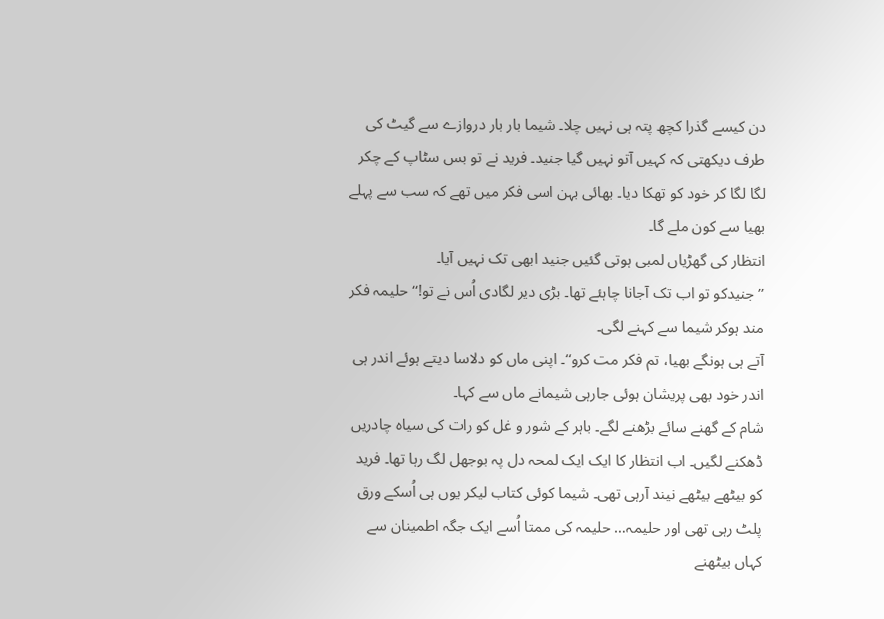دن کیسے گذرا کچھ پتہ ہی نہیں چلا۔ شیما بار بار دروازے سے گیٹ کی طرف دیکھتی کہ کہیں آتو نہیں گیا جنید۔ فرید نے تو بس سٹاپ کے چکر لگا لگا کر خود کو تھکا دیا۔ بھائی بہن اسی فکر میں تھے کہ سب سے پہلے بھیا سے کون ملے گا۔
انتظار کی گھڑیاں لمبی ہوتی گئیں جنید ابھی تک نہیں آیا۔
’’جنیدکو تو اب تک آجانا چاہئے تھا۔ بڑی دیر لگادی اُس نے تو!‘‘ حلیمہ فکر مند ہوکر شیما سے کہنے لگی۔
آتے ہی ہونگے بھیا، تم فکر مت کرو‘‘۔ اپنی ماں کو دلاسا دیتے ہوئے اندر ہی اندر خود بھی پریشان ہوئی جارہی شیمانے ماں سے کہا۔
شام کے گھنے سائے بڑھنے لگے۔ باہر کے شور و غل کو رات کی سیاہ چادریں ڈھکنے لگیں۔ اب انتظار کا ایک ایک لمحہ دل پہ بوجھل لگ رہا تھا۔ فرید کو بیٹھے بیٹھے نیند آرہی تھی۔ شیما کوئی کتاب لیکر یوں ہی اُسکے ورق پلٹ رہی تھی اور حلیمہ… حلیمہ کی ممتا اُسے ایک جگہ اطمینان سے کہاں بیٹھنے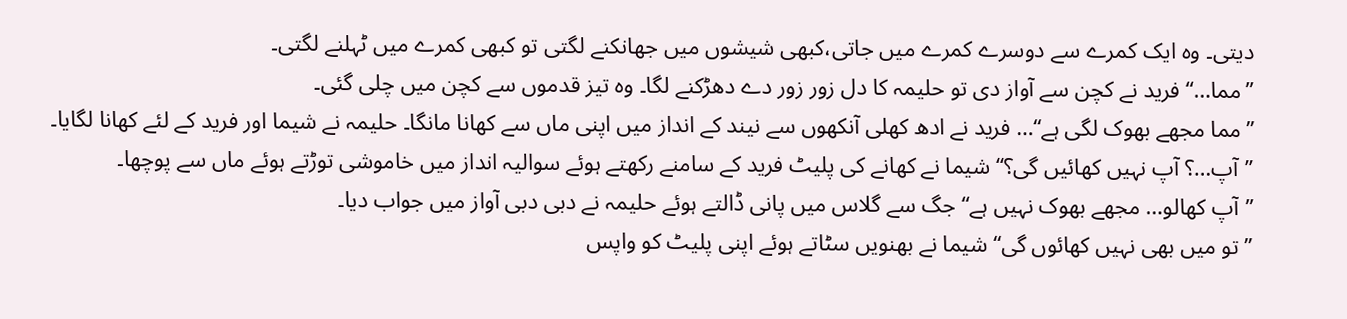دیتی۔ وہ ایک کمرے سے دوسرے کمرے میں جاتی،کبھی شیشوں میں جھانکنے لگتی تو کبھی کمرے میں ٹہلنے لگتی۔
’’مما…‘‘ فرید نے کچن سے آواز دی تو حلیمہ کا دل زور زور دے دھڑکنے لگا۔ وہ تیز قدموں سے کچن میں چلی گئی۔
’’مما مجھے بھوک لگی ہے‘‘… فرید نے ادھ کھلی آنکھوں سے نیند کے انداز میں اپنی ماں سے کھانا مانگا۔ حلیمہ نے شیما اور فرید کے لئے کھانا لگایا۔
’’آپ…؟ آپ نہیں کھائیں گی؟‘‘ شیما نے کھانے کی پلیٹ فرید کے سامنے رکھتے ہوئے سوالیہ انداز میں خاموشی توڑتے ہوئے ماں سے پوچھا۔
’’آپ کھالو… مجھے بھوک نہیں ہے‘‘ جگ سے گلاس میں پانی ڈالتے ہوئے حلیمہ نے دبی دبی آواز میں جواب دیا۔
’’تو میں بھی نہیں کھائوں گی‘‘ شیما نے بھنویں سٹاتے ہوئے اپنی پلیٹ کو واپس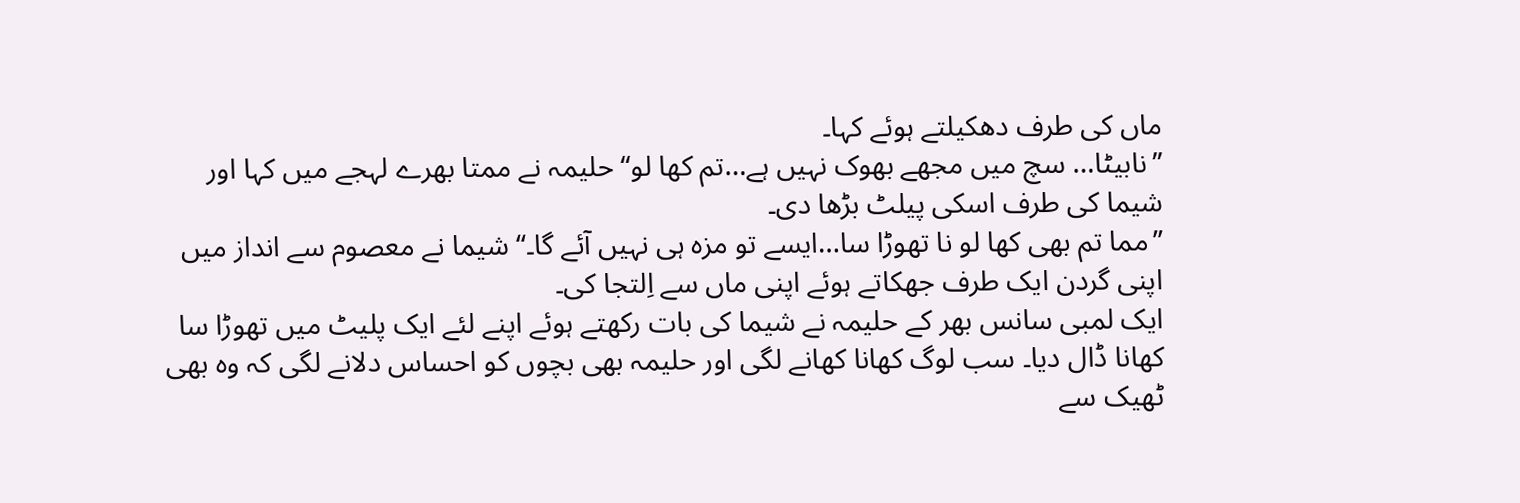ماں کی طرف دھکیلتے ہوئے کہا۔
’’نابیٹا… سچ میں مجھے بھوک نہیں ہے…تم کھا لو‘‘ حلیمہ نے ممتا بھرے لہجے میں کہا اور شیما کی طرف اسکی پیلٹ بڑھا دی۔
’’مما تم بھی کھا لو نا تھوڑا سا…ایسے تو مزہ ہی نہیں آئے گا۔‘‘ شیما نے معصوم سے انداز میں اپنی گردن ایک طرف جھکاتے ہوئے اپنی ماں سے اِلتجا کی۔
ایک لمبی سانس بھر کے حلیمہ نے شیما کی بات رکھتے ہوئے اپنے لئے ایک پلیٹ میں تھوڑا سا کھانا ڈال دیا۔ سب لوگ کھانا کھانے لگی اور حلیمہ بھی بچوں کو احساس دلانے لگی کہ وہ بھی ٹھیک سے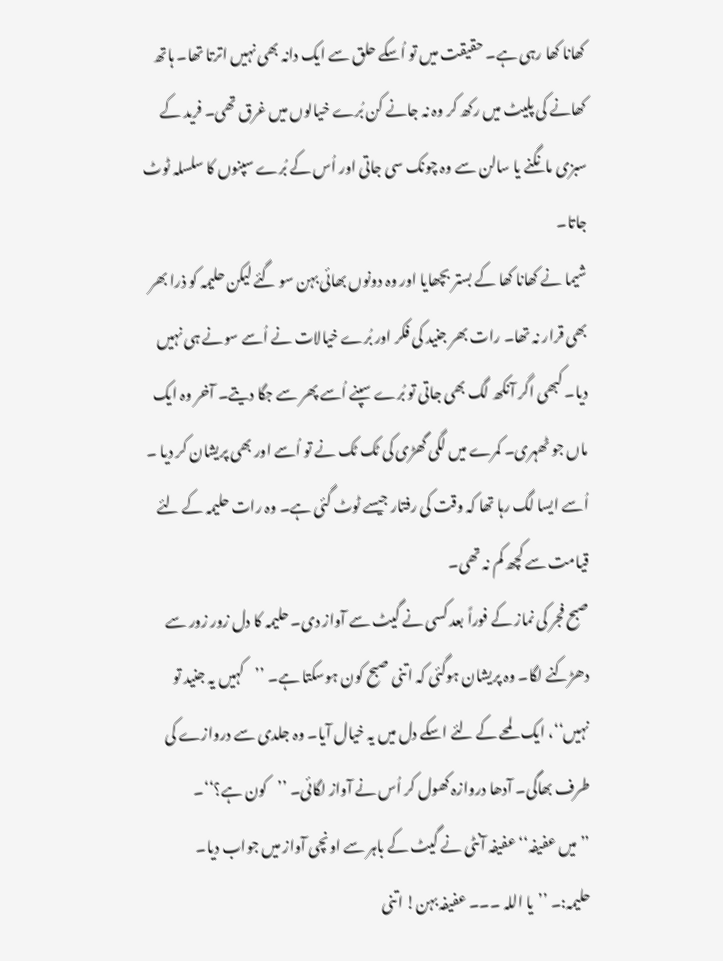کھانا کھا رہی ہے۔ حقیقت میں تو اُسکے حلق سے ایک دانہ بھی نہیں اترتا تھا۔ ہاتھ کھانے کی پلیٹ میں رکھ کر وہ نہ جانے کن بُرے خیالوں میں غرق تھی۔ فرید کے سبزی مانگنے یا سالن سے وہ چونک سی جاتی اور اُس کے بُرے سپنوں کا سلسلہ ٹوٹ جاتا۔
شیما نے کھانا کھا کے بستر بچھایا اور وہ دونوں بھائی بہن سو گئے لیکن حلیمہ کو ذرا بھر بھی قرار نہ تھا۔ رات بھر جنید کی فکر اور بُرے خیالات نے اُسے سونے ہی نہیں دیا۔ کبھی اگر آنکھ لگ بھی جاتی تو بُرے سپنے اُسے پھر سے جگا دیتے۔ آخر وہ ایک ماں جو ٹھہری۔ کمرے میں لگی گھڑی کی ٹک ٹک نے تو اُسے اور بھی پریشان کر دیا ۔ اُسے ایسا لگ رہا تھا کہ وقت کی رفتار جیسے ٹوٹ گئی ہے۔ وہ رات حلیمہ کے لئے قیامت سے کچھ کم نہ تھی۔
صبح فجر کی نماز کے فوراً بعد کسی نے گیٹ سے آواز دی۔ حلیمہ کا دل زور زور سے دھڑکنے لگا۔ وہ پریشان ہوگئی کہ اتنی صبح کون ہوسکتا ہے۔ ’’کہیں یہ جنید تو نہیں‘‘، ایک لمحے کے لئے اسکے دل میں یہ خیال آیا۔ وہ جلدی سے دروازے کی طرف بھاگی۔ آدھا دروازہ کھول کر اُس نے آواز لگائی۔ ’’کون ہے؟‘‘۔
’’میں عفیفہ‘‘ عفیفہ آنٹی نے گیٹ کے باہر سے اونچی آواز میں جواب دیا۔
حلیمہ:۔ ’’یا اللہ ۔۔۔ عفیفہ بہن! اتنی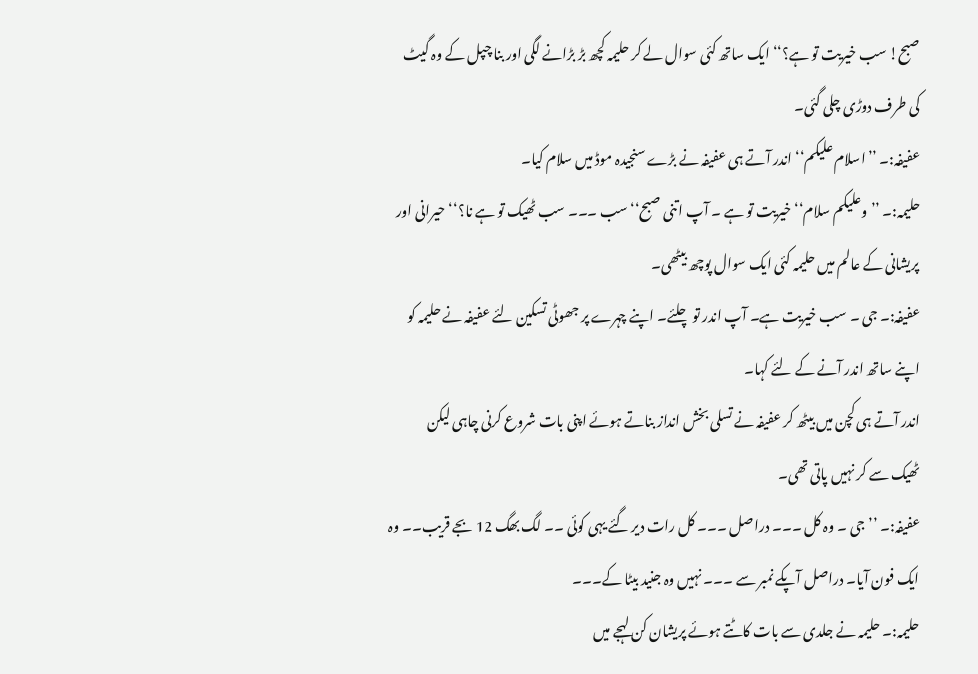صبح! سب خیریت تو ہے؟‘‘ ایک ساتھ کئی سوال لے کر حلیمہ کچھ بڑ بڑانے لگی اور بنا چپل کے وہ گیٹ کی طرف دوڑی چلی گئی۔
عفیفہ:۔ ’’اسلام علیکم‘‘ اندر آتے ہی عفیفہ نے بڑے سنجیدہ موڈ میں سلام کیا۔
حلیمہ:۔ ’’وعلیکم سلام‘‘ خیریت تو ہے ۔ آپ اتنی صبح‘‘ سب ۔۔۔ سب ٹھیک تو ہے نا؟‘‘ حیرانی اور پریشانی کے عالم میں حلیمہ کئی ایک سوال پوچھ بیٹھی۔
عفیفہ:۔ جی ۔ سب خیریت ہے۔ آپ اندر تو چلئے۔ اپنے چہرے پر جھوٹی تسکین لئے عفیفہ نے حلیمہ کو اپنے ساتھ اندر آنے کے لئے کہا۔
اندر آتے ہی کچن میں بیٹھ کر عفیفہ نے تسلی بخش انداز بناتے ہوئے اپنی بات شروع کرنی چاہی لیکن ٹھیک سے کر نہیں پاتی تھی۔
عفیفہ:۔ ’’جی ۔ وہ کل ۔۔۔ دراصل ۔۔۔ کل رات دیر گئے یہی کوئی ۔۔ لگ بھگ 12 بجے قریب۔۔ وہ ایک فون آیا۔ دراصل آپکے نمبر سے ۔۔۔ نہیں وہ جنید بیٹا کے۔۔۔
حلیمہ:۔ حلیمہ نے جلدی سے بات کاٹتے ہوئے پریشان کن لہجے میں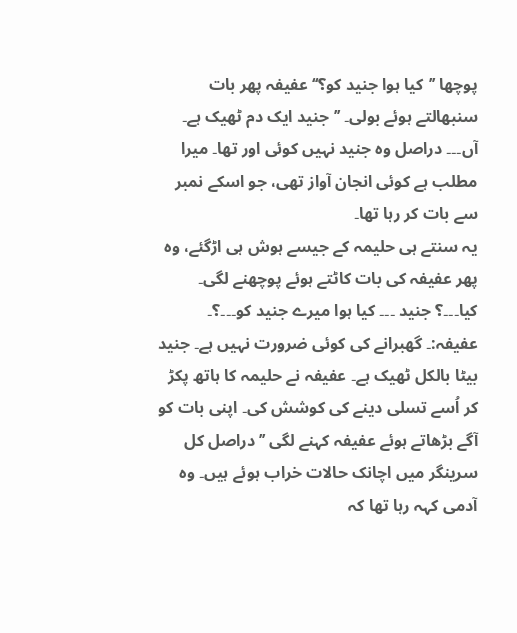پوچھا ’’کیا ہوا جنید کو؟‘‘ عفیفہ پھر بات سنبھالتے ہوئے بولی۔ ’’جنید ایک دم ٹھیک ہے۔ آں۔۔۔ دراصل وہ جنید نہیں کوئی اور تھا۔ میرا مطلب ہے کوئی انجان آواز تھی، جو اسکے نمبر سے بات کر رہا تھا۔
یہ سنتے ہی حلیمہ کے جیسے ہوش ہی اڑگئے، وہ پھر عفیفہ کی بات کاٹتے ہوئے پوچھنے لگی۔ کیا۔۔۔؟ جنید ۔۔۔ کیا ہوا میرے جنید کو۔۔۔؟۔
عفیفہ:۔ گھبرانے کی کوئی ضرورت نہیں ہے۔ جنید بیٹا بالکل ٹھیک ہے۔ عفیفہ نے حلیمہ کا ہاتھ پکڑ کر اُسے تسلی دینے کی کوشش کی۔ اپنی بات کو آگے بڑھاتے ہوئے عفیفہ کہنے لگی ’’دراصل کل سرینگر میں اچانک حالات خراب ہوئے ہیں۔ وہ آدمی کہہ رہا تھا کہ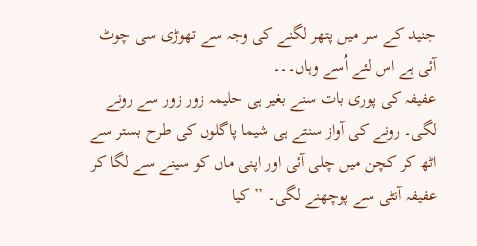جنید کے سر میں پتھر لگنے کی وجہ سے تھوڑی سی چوٹ آئی ہے اس لئے اُسے وہاں۔۔۔
عفیفہ کی پوری بات سنے بغیر ہی حلیمہ زور زور سے رونے لگی۔ رونے کی آواز سنتے ہی شیما پاگلوں کی طرح بستر سے اٹھ کر کچن میں چلی آئی اور اپنی ماں کو سینے سے لگا کر عفیفہ آنٹی سے پوچھنے لگی۔ ’’کیا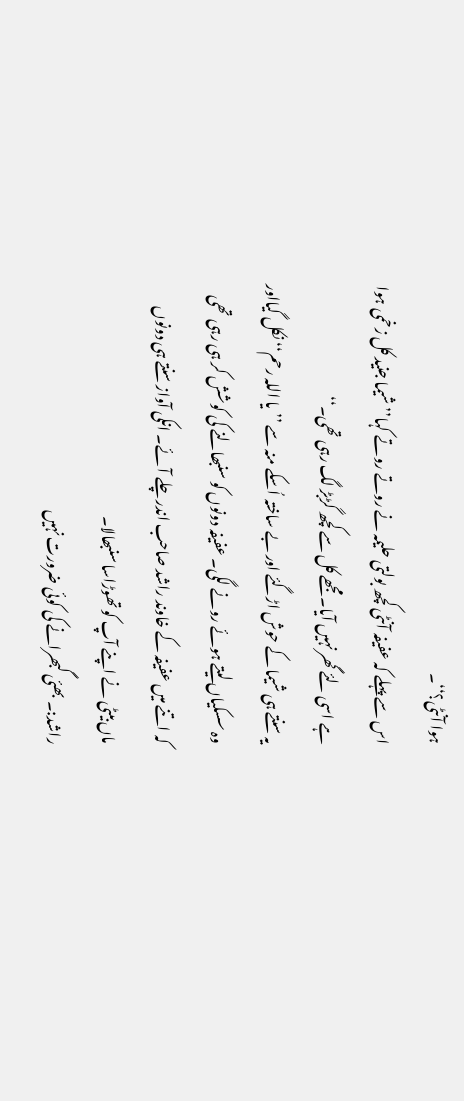ہوا آنٹی؟‘‘۔
اس سے پہلے کہ عفیفہ آنٹی کچھ بولتی حلیمہ نے روتے روتے کہا’’شیما جنید کل زخمی ہوا ہے اسی لئے گھر نہیں آیا۔ مجھے کل سے کچھ گڑبڑ لگ رہی تھی۔‘‘
یہ سنتے ہی شیما کے حوش اڑگئے اور بے ساختہ اُسکے منہ سے ’’یا اللہ رحم‘‘ نکل گیااور وہ سسکیاں لیتے ہوئے رونے لگی۔ عفیفہ دونوں کو سنبھالنے کی کوشش کر ہی رہی تھی کہ اتنے میں عفیفہ کے خاوند راشد صاحب اندر چلے آئے۔ انکی آواز سنتے ہی دونوں ماں بیٹی نے اپنے آپ کو تھوڑاسا سنبھالا۔
راشد:۔ بھئی گبھرانے کی کوئی ضرورت نہیں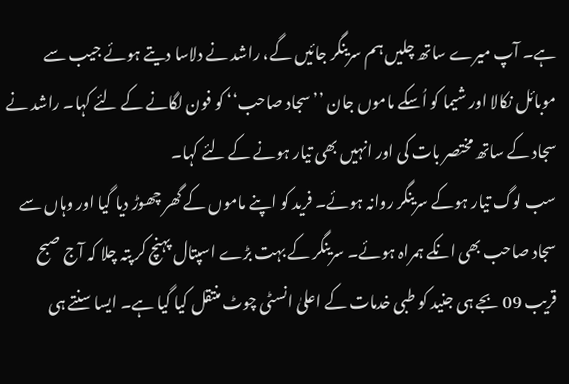ہے۔ آپ میرے ساتھ چلیں ہم سرینگر جائیں گے، راشد نے دلاسا دیتے ہوئے جیب سے موبائل نکالا اور شیما کو اُسکے ماموں جان ’’سجاد صاحب‘‘ کو فون لگانے کے لئے کہا۔ راشد نے سجاد کے ساتھ مختصر بات کی اور انہیں بھی تیار ہونے کے لئے کہا۔
سب لوگ تیار ہوکے سرینگر روانہ ہوئے۔ فرید کو اپنے ماموں کے گھر چھوڑ دیا گیا اور وہاں سے سجاد صاحب بھی انکے ہمراہ ہوئے۔ سرینگر کے بہت بڑے اسپتال پہنچ کر پتہ چلا کہ آج صبح قریب 09 بجے ہی جنید کو طبی خدمات کے اعلیٰ انسٹی چوٹ منتقل کیا گیا ہے۔ ایسا سنتے ہی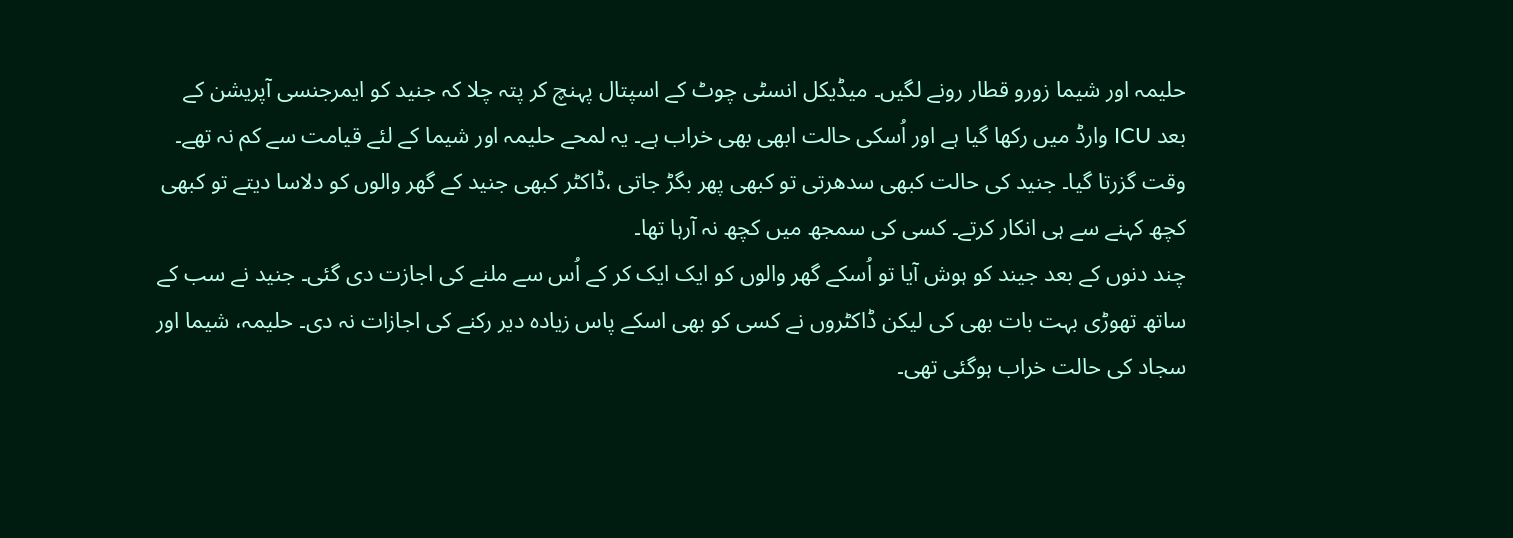حلیمہ اور شیما زورو قطار رونے لگیں۔ میڈیکل انسٹی چوٹ کے اسپتال پہنچ کر پتہ چلا کہ جنید کو ایمرجنسی آپریشن کے بعد ICU وارڈ میں رکھا گیا ہے اور اُسکی حالت ابھی بھی خراب ہے۔ یہ لمحے حلیمہ اور شیما کے لئے قیامت سے کم نہ تھے۔
وقت گزرتا گیا۔ جنید کی حالت کبھی سدھرتی تو کبھی پھر بگڑ جاتی ،ڈاکٹر کبھی جنید کے گھر والوں کو دلاسا دیتے تو کبھی کچھ کہنے سے ہی انکار کرتے۔ کسی کی سمجھ میں کچھ نہ آرہا تھا۔
چند دنوں کے بعد جیند کو ہوش آیا تو اُسکے گھر والوں کو ایک ایک کر کے اُس سے ملنے کی اجازت دی گئی۔ جنید نے سب کے ساتھ تھوڑی بہت بات بھی کی لیکن ڈاکٹروں نے کسی کو بھی اسکے پاس زیادہ دیر رکنے کی اجازات نہ دی۔ حلیمہ، شیما اور سجاد کی حالت خراب ہوگئی تھی۔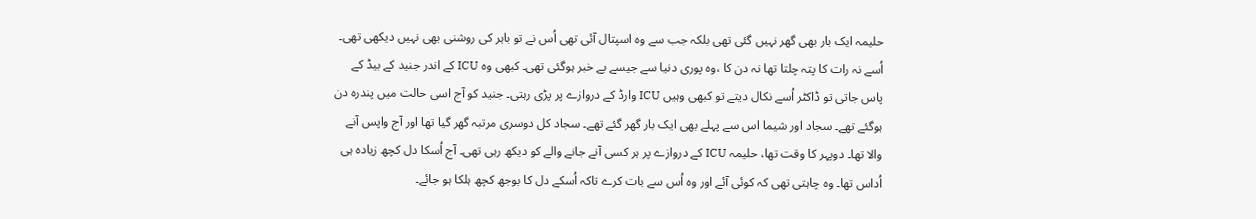حلیمہ ایک بار بھی گھر نہیں گئی تھی بلکہ جب سے وہ اسپتال آئی تھی اُس نے تو باہر کی روشنی بھی نہیں دیکھی تھی۔ اُسے نہ رات کا پتہ چلتا تھا نہ دن کا ،وہ پوری دنیا سے جیسے بے خبر ہوگئی تھی۔ کبھی وہ ICU کے اندر جنید کے بیڈ کے پاس جاتی تو ڈاکٹر اُسے نکال دیتے تو کبھی وہیں ICU وارڈ کے دروازے پر پڑی رہتی۔ جنید کو آج اسی حالت میں پندرہ دن ہوگئے تھے۔ سجاد اور شیما اس سے پہلے بھی ایک بار گھر گئے تھے۔ سجاد کل دوسری مرتبہ گھر گیا تھا اور آج واپس آنے والا تھا۔ دوپہر کا وقت تھا، حلیمہ ICU کے دروازے پر ہر کسی آنے جانے والے کو دیکھ رہی تھی۔ آج اُسکا دل کچھ زیادہ ہی اُداس تھا۔ وہ چاہتی تھی کہ کوئی آئے اور وہ اُس سے بات کرے تاکہ اُسکے دل کا بوجھ کچھ ہلکا ہو جائے۔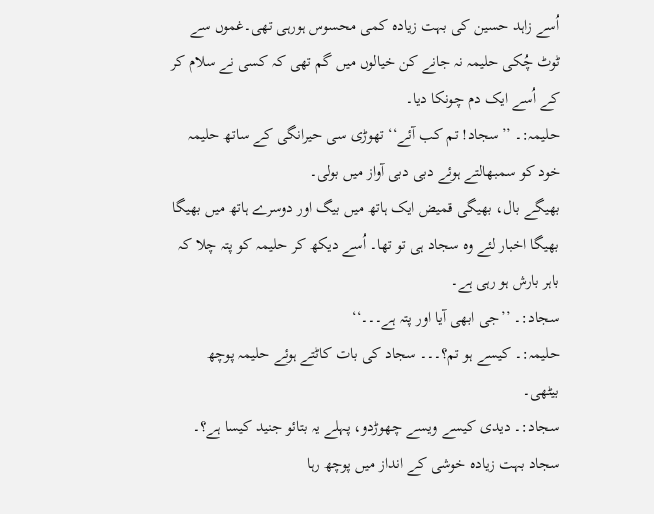اُسے زاہد حسین کی بہت زیادہ کمی محسوس ہورہی تھی۔غموں سے ٹوٹ چُکی حلیمہ نہ جانے کن خیالوں میں گم تھی کہ کسی نے سلام کر کے اُسے ایک دم چونکا دیا۔
حلیمہ:۔ ’’سجاد! تم کب آئے‘‘ تھوڑی سی حیرانگی کے ساتھ حلیمہ خود کو سمبھالتے ہوئے دبی دبی آواز میں بولی۔
بھیگے بال، بھیگی قمیض ایک ہاتھ میں بیگ اور دوسرے ہاتھ میں بھیگا بھیگا اخبار لئے وہ سجاد ہی تو تھا۔ اُسے دیکھ کر حلیمہ کو پتہ چلا کہ باہر بارش ہو رہی ہے۔
سجاد:۔ ’’جی ابھی آیا اور پتہ ہے۔۔۔‘‘
حلیمہ:۔ کیسے ہو تم؟۔۔۔ سجاد کی بات کاٹتے ہوئے حلیمہ پوچھ بیٹھی۔
سجاد:۔ دیدی کیسے ویسے چھوڑدو، پہلے یہ بتائو جنید کیسا ہے؟۔ سجاد بہت زیادہ خوشی کے انداز میں پوچھ رہا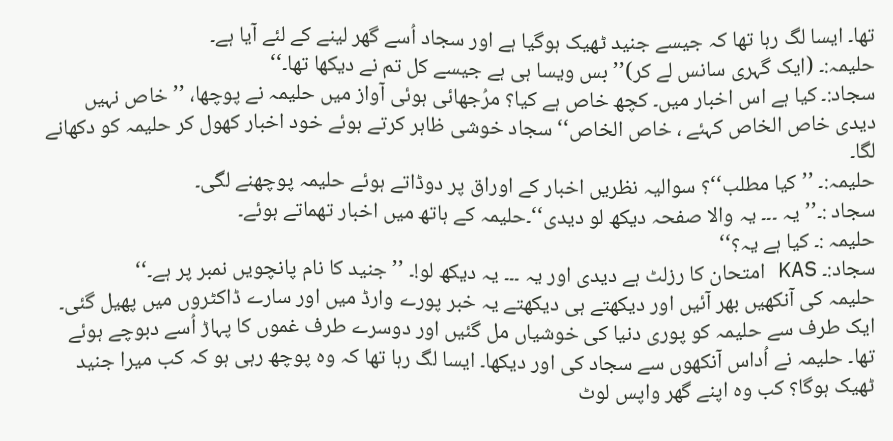تھا۔ ایسا لگ رہا تھا کہ جیسے جنید ٹھیک ہوگیا ہے اور سجاد اُسے گھر لینے کے لئے آیا ہے۔
حلیمہ:۔ (ایک گہری سانس لے کر)’’بس ویسا ہی ہے جیسے کل تم نے دیکھا تھا۔‘‘
سجاد:۔ کیا ہے اس اخبار میں۔ کچھ خاص ہے کیا؟ مرُجھائی ہوئی آواز میں حلیمہ نے پوچھا، ’’خاص نہیں دیدی خاص الخاص کہئے ، خاص الخاص‘‘ سجاد خوشی ظاہر کرتے ہوئے خود اخبار کھول کر حلیمہ کو دکھانے لگا۔
حلیمہ:۔ ’’کیا مطلب‘‘؟ سوالیہ نظریں اخبار کے اوراق پر دوڈاتے ہوئے حلیمہ پوچھنے لگی۔
سجاد :۔’’ یہ ۔۔۔ یہ والا صفحہ دیکھ لو دیدی‘‘۔حلیمہ کے ہاتھ میں اخبار تھماتے ہوئے۔
حلیمہ :۔ کیا ہے یہ؟‘‘
سجاد:۔ KAS امتحان کا رزلٹ ہے دیدی اور یہ ۔۔۔ یہ دیکھ لو!۔ ’’جنید کا نام پانچویں نمبر پر ہے۔‘‘
حلیمہ کی آنکھیں بھر آئیں اور دیکھتے ہی دیکھتے یہ خبر پورے وارڈ میں اور سارے ڈاکٹروں میں پھیل گئی۔
ایک طرف سے حلیمہ کو پوری دنیا کی خوشیاں مل گئیں اور دوسرے طرف غموں کا پہاڑ اُسے دبوچے ہوئے تھا۔ حلیمہ نے اُداس آنکھوں سے سجاد کی اور دیکھا۔ ایسا لگ رہا تھا کہ وہ پوچھ رہی ہو کہ کب میرا جنید ٹھیک ہوگا؟ کب وہ اپنے گھر واپس لوٹ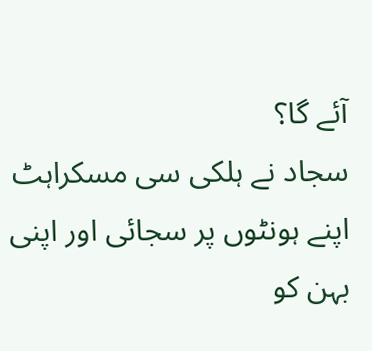آئے گا؟
سجاد نے ہلکی سی مسکراہٹ اپنے ہونٹوں پر سجائی اور اپنی بہن کو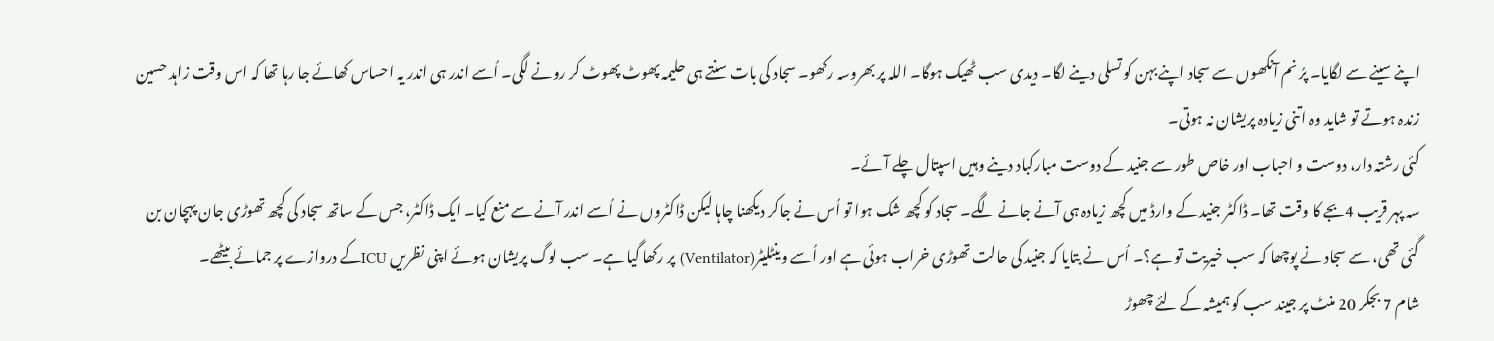اپنے سینے سے لگایا۔ پرُ نم آنکھوں سے سجاد اپنے بہن کو تسلی دینے لگا۔ دیدی سب ٹھیک ہوگا۔ اللہ پر بھروسہ رکھو۔ سجاد کی بات سنتے ہی حلیمہ پھوٹ پھوٹ کر رونے لگی۔ اُسے اندر ہی اندر یہ احساس کھائے جا رہا تھا کہ اس وقت زاہد حسین زندہ ہوتے تو شاید وہ اتنی زیادہ پریشان نہ ہوتی۔
کئی رشتہ دار، دوست و احباب اور خاص طور سے جنید کے دوست مبارکباد دینے وہیں اسپتال چلے آئے۔
سہ پہر قریب 4بجے کا وقت تھا۔ ڈاکٹر جنید کے وارڈ میں کچھ زیادہ ہی آنے جانے لگے۔ سجاد کو کچھ شک ہوا تو اُس نے جاکر دیکھنا چاہا لیکن ڈاکٹروں نے اُسے اندر آنے سے منع کیا۔ ایک ڈاکٹر، جس کے ساتھ سجاد کی کچھ تھوڑی جان پہچان بن گئی تھی، سے سجاد نے پوچھا کہ سب خیریت تو ہے؟۔ اُس نے بتایا کہ جنید کی حالت تھوڑی خراب ہوئی ہے اور اُسے وینٹلیٹر(Ventilator) پر رکھا گیا ہے۔ سب لوگ پریشان ہوئے اپنی نظریں ICUکے دروازے پر جمائے بیٹھے۔
شام 7 بجکر 20 منٹ پر جیند سب کو ہمیشہ کے لئے چھوڑ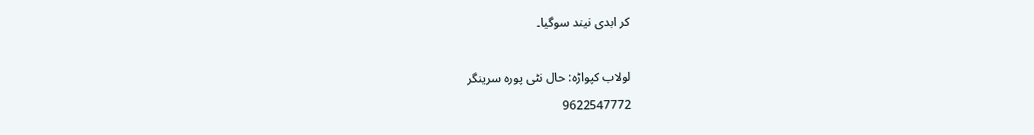کر ابدی نیند سوگیا۔

لولاب کپواڑہ: حال نٹی پورہ سرینگر
9622547772